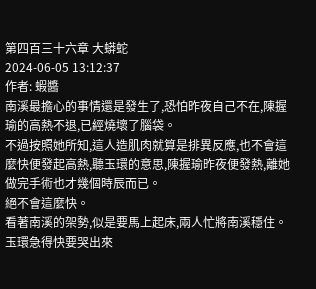第四百三十六章 大蟒蛇
2024-06-05 13:12:37
作者: 蝦醬
南溪最擔心的事情還是發生了,恐怕昨夜自己不在,陳握瑜的高熱不退,已經燒壞了腦袋。
不過按照她所知,這人造肌肉就算是排異反應,也不會這麼快便發起高熱,聽玉環的意思,陳握瑜昨夜便發熱,離她做完手術也才幾個時辰而已。
絕不會這麼快。
看著南溪的架勢,似是要馬上起床,兩人忙將南溪穩住。
玉環急得快要哭出來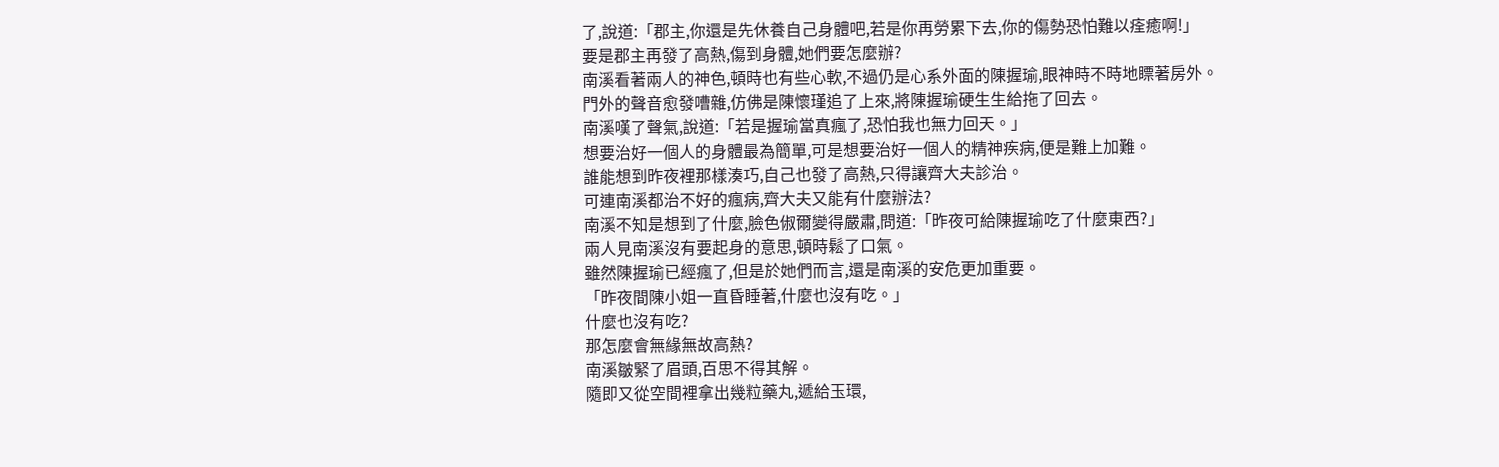了,說道:「郡主,你還是先休養自己身體吧,若是你再勞累下去,你的傷勢恐怕難以痊癒啊!」
要是郡主再發了高熱,傷到身體,她們要怎麼辦?
南溪看著兩人的神色,頓時也有些心軟,不過仍是心系外面的陳握瑜,眼神時不時地瞟著房外。
門外的聲音愈發嘈雜,仿佛是陳懷瑾追了上來,將陳握瑜硬生生給拖了回去。
南溪嘆了聲氣,說道:「若是握瑜當真瘋了,恐怕我也無力回天。」
想要治好一個人的身體最為簡單,可是想要治好一個人的精神疾病,便是難上加難。
誰能想到昨夜裡那樣湊巧,自己也發了高熱,只得讓齊大夫診治。
可連南溪都治不好的瘋病,齊大夫又能有什麼辦法?
南溪不知是想到了什麼,臉色俶爾變得嚴肅,問道:「昨夜可給陳握瑜吃了什麼東西?」
兩人見南溪沒有要起身的意思,頓時鬆了口氣。
雖然陳握瑜已經瘋了,但是於她們而言,還是南溪的安危更加重要。
「昨夜間陳小姐一直昏睡著,什麼也沒有吃。」
什麼也沒有吃?
那怎麼會無緣無故高熱?
南溪皺緊了眉頭,百思不得其解。
隨即又從空間裡拿出幾粒藥丸,遞給玉環,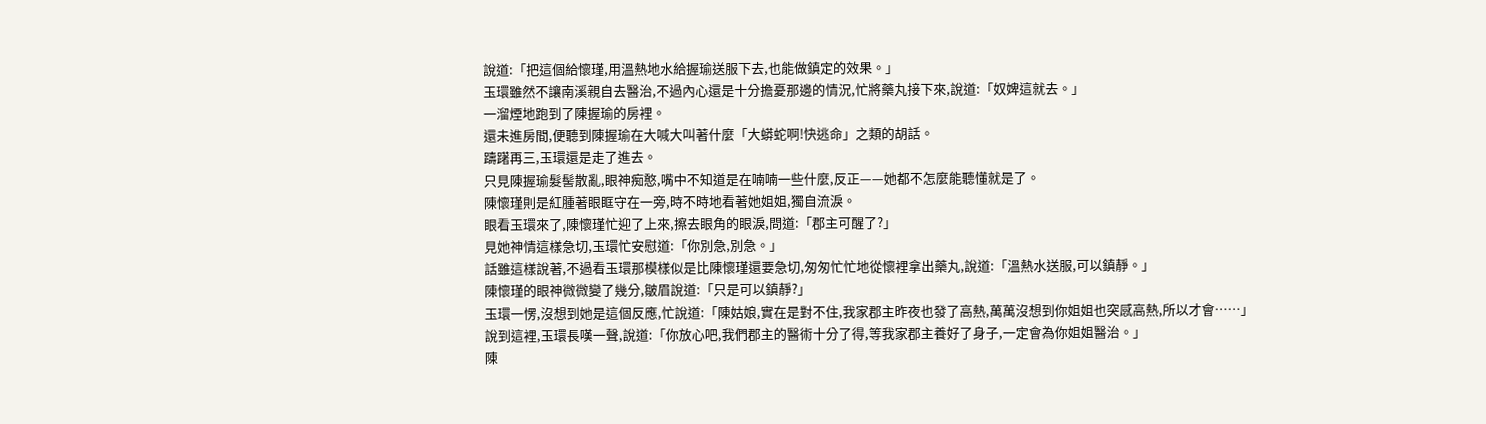說道:「把這個給懷瑾,用溫熱地水給握瑜送服下去,也能做鎮定的效果。」
玉環雖然不讓南溪親自去醫治,不過內心還是十分擔憂那邊的情況,忙將藥丸接下來,說道:「奴婢這就去。」
一溜煙地跑到了陳握瑜的房裡。
還未進房間,便聽到陳握瑜在大喊大叫著什麼「大蟒蛇啊!快逃命」之類的胡話。
躊躇再三,玉環還是走了進去。
只見陳握瑜髮髻散亂,眼神痴憨,嘴中不知道是在喃喃一些什麼,反正——她都不怎麼能聽懂就是了。
陳懷瑾則是紅腫著眼眶守在一旁,時不時地看著她姐姐,獨自流淚。
眼看玉環來了,陳懷瑾忙迎了上來,擦去眼角的眼淚,問道:「郡主可醒了?」
見她神情這樣急切,玉環忙安慰道:「你別急,別急。」
話雖這樣說著,不過看玉環那模樣似是比陳懷瑾還要急切,匆匆忙忙地從懷裡拿出藥丸,說道:「溫熱水送服,可以鎮靜。」
陳懷瑾的眼神微微變了幾分,皺眉說道:「只是可以鎮靜?」
玉環一愣,沒想到她是這個反應,忙說道:「陳姑娘,實在是對不住,我家郡主昨夜也發了高熱,萬萬沒想到你姐姐也突感高熱,所以才會……」
說到這裡,玉環長嘆一聲,說道:「你放心吧,我們郡主的醫術十分了得,等我家郡主養好了身子,一定會為你姐姐醫治。」
陳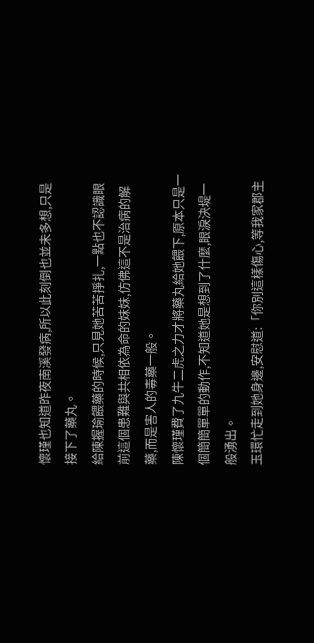懷瑾也知道昨夜南溪發病,所以此刻倒也並未多想,只是接下了藥丸。
給陳握瑜餵藥的時候,只見她苦苦掙扎,一點也不認識眼前這個患難與共相依為命的妹妹,仿佛這不是治病的解藥,而是害人的毒藥一般。
陳懷瑾費了九牛二虎之力才將藥丸給她餵下,原本只是一個簡簡單單的動作,不知道她是想到了什麼,眼淚決堤一般湧出。
玉環忙走到她身邊,安慰道:「你別這樣傷心,等我家郡主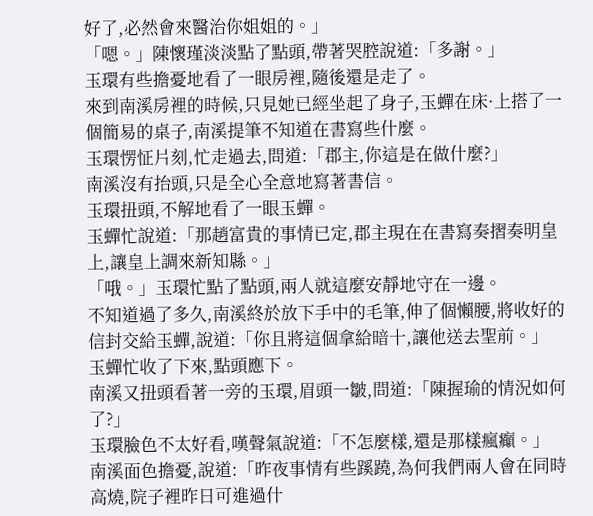好了,必然會來醫治你姐姐的。」
「嗯。」陳懷瑾淡淡點了點頭,帶著哭腔說道:「多謝。」
玉環有些擔憂地看了一眼房裡,隨後還是走了。
來到南溪房裡的時候,只見她已經坐起了身子,玉蟬在床·上搭了一個簡易的桌子,南溪提筆不知道在書寫些什麼。
玉環愣怔片刻,忙走過去,問道:「郡主,你這是在做什麼?」
南溪沒有抬頭,只是全心全意地寫著書信。
玉環扭頭,不解地看了一眼玉蟬。
玉蟬忙說道:「那趙富貴的事情已定,郡主現在在書寫奏摺奏明皇上,讓皇上調來新知縣。」
「哦。」玉環忙點了點頭,兩人就這麼安靜地守在一邊。
不知道過了多久,南溪終於放下手中的毛筆,伸了個懶腰,將收好的信封交給玉蟬,說道:「你且將這個拿給暗十,讓他送去聖前。」
玉蟬忙收了下來,點頭應下。
南溪又扭頭看著一旁的玉環,眉頭一皺,問道:「陳握瑜的情況如何了?」
玉環臉色不太好看,嘆聲氣說道:「不怎麼樣,還是那樣瘋癲。」
南溪面色擔憂,說道:「昨夜事情有些蹊蹺,為何我們兩人會在同時高燒,院子裡昨日可進過什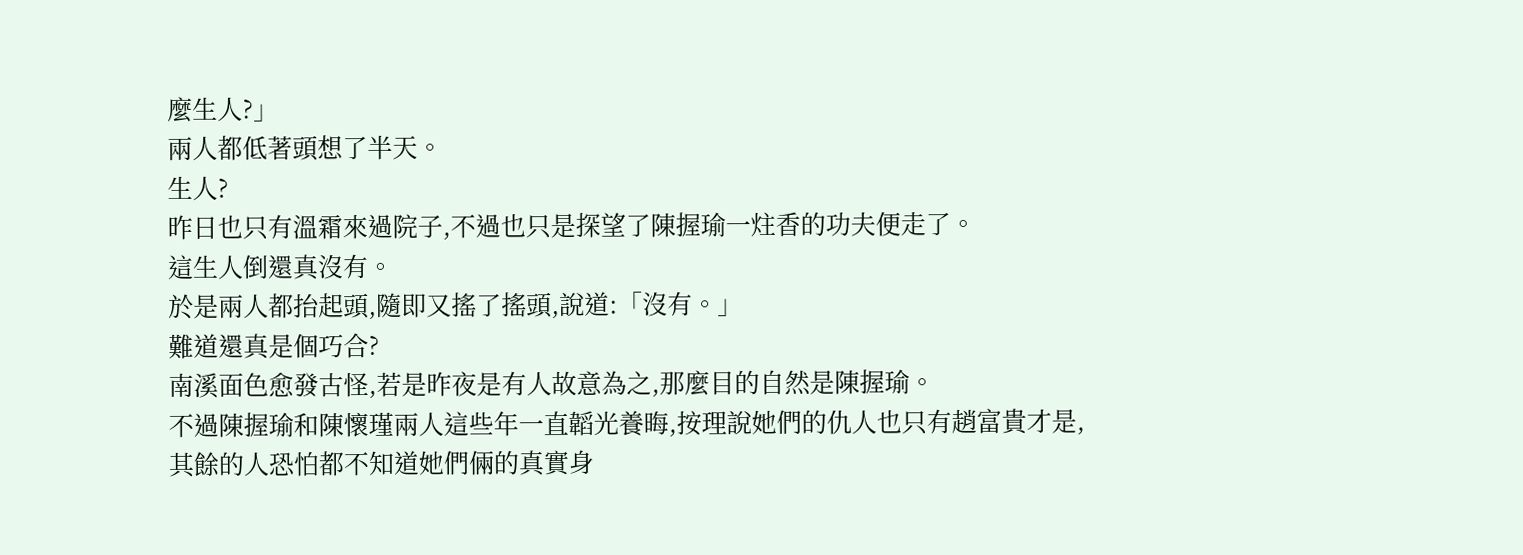麼生人?」
兩人都低著頭想了半天。
生人?
昨日也只有溫霜來過院子,不過也只是探望了陳握瑜一炷香的功夫便走了。
這生人倒還真沒有。
於是兩人都抬起頭,隨即又搖了搖頭,說道:「沒有。」
難道還真是個巧合?
南溪面色愈發古怪,若是昨夜是有人故意為之,那麼目的自然是陳握瑜。
不過陳握瑜和陳懷瑾兩人這些年一直韜光養晦,按理說她們的仇人也只有趙富貴才是,其餘的人恐怕都不知道她們倆的真實身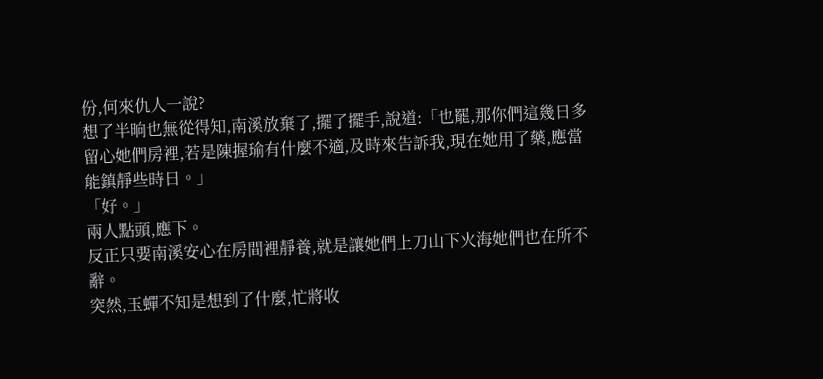份,何來仇人一說?
想了半晌也無從得知,南溪放棄了,擺了擺手,說道:「也罷,那你們這幾日多留心她們房裡,若是陳握瑜有什麼不適,及時來告訴我,現在她用了藥,應當能鎮靜些時日。」
「好。」
兩人點頭,應下。
反正只要南溪安心在房間裡靜養,就是讓她們上刀山下火海她們也在所不辭。
突然,玉蟬不知是想到了什麼,忙將收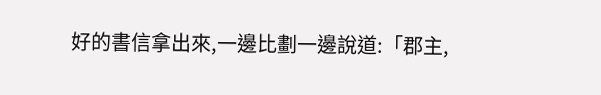好的書信拿出來,一邊比劃一邊說道:「郡主,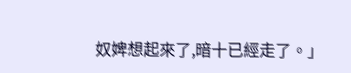奴婢想起來了,暗十已經走了。」